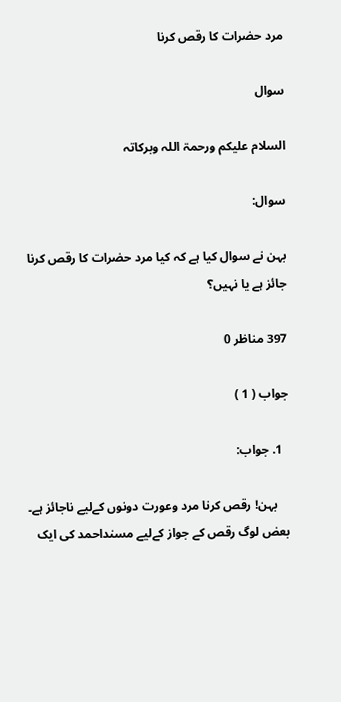مرد حضرات کا رقص کرنا

سوال

السلام علیکم ورحمۃ اللہ وبرکاتہ

سوال:

بہن نے سوال کیا ہے کہ کیا مرد حضرات کا رقص کرنا جائز ہے یا نہیں؟

397 مناظر 0

جواب ( 1 )

  1. جواب:

    بہن! رقص کرنا مرد وعورت دونوں کےلیے ناجائز ہے۔ بعض لوگ رقص کے جواز کےلیے مسنداحمد کی ایک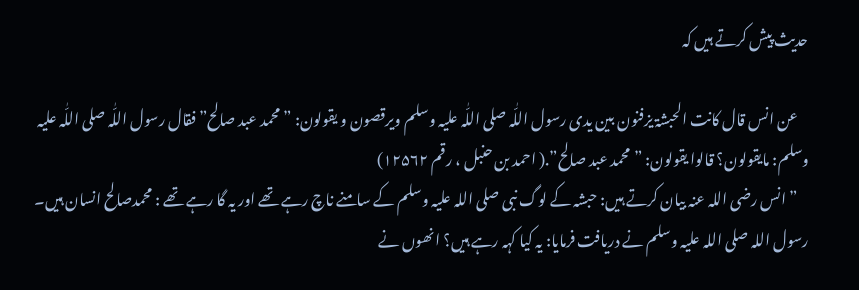حدیث پیش کرتے ہیں کہ

    عن انس قال کانت الحبشۃ یزفنون بین یدی رسول اللّٰہ صلی اللّٰہ علیہ وسلم ویرقصون و یقولون: ”محمد عبد صالح” فقال رسول اللّٰہ صلی اللّٰہ علیہ وسلم: مایقولون؟ قالوا یقولون: ”محمد عبد صالح”.( احمد بن حنبل ، رقم ۱۲۵۶۲)
    ”انس رضی اللہ عنہ بیان کرتے ہیں: حبشہ کے لوگ نبی صلی اللہ علیہ وسلم کے سامنے ناچ رہے تھے اور یہ گا رہے تھے : محمدصالح انسان ہیں۔ رسول اللہ صلی اللہ علیہ وسلم نے دریافت فرمایا: یہ کیا کہہ رہے ہیں؟ انھوں نے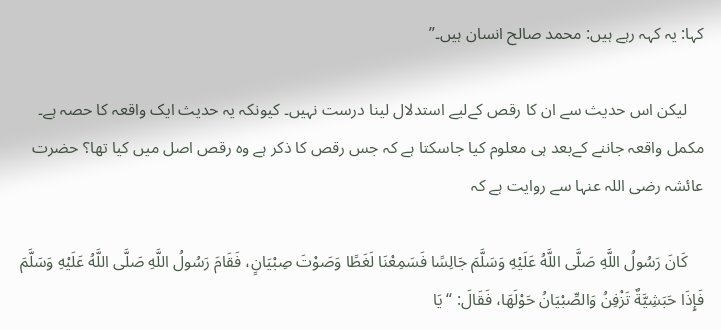کہا: یہ کہہ رہے ہیں: محمد صالح انسان ہیں۔”

    لیکن اس حدیث سے ان کا رقص کےلیے استدلال لینا درست نہیں۔ کیونکہ یہ حدیث ایک واقعہ کا حصہ ہے۔ مکمل واقعہ جاننے کےبعد ہی معلوم کیا جاسکتا ہے کہ جس رقص کا ذکر ہے وہ رقص اصل میں کیا تھا؟ حضرت عائشہ رضی اللہ عنہا سے روایت ہے کہ

    كَانَ رَسُولُ اللَّهِ صَلَّى اللَّهُ عَلَيْهِ وَسَلَّمَ جَالِسًا فَسَمِعْنَا لَغَطًا وَصَوْتَ صِبْيَانٍ، فَقَامَ رَسُولُ اللَّهِ صَلَّى اللَّهُ عَلَيْهِ وَسَلَّمَ فَإِذَا حَبَشِيَّةٌ تَزْفِنُ وَالصِّبْيَانُ حَوْلَهَا، فَقَالَ: “يَا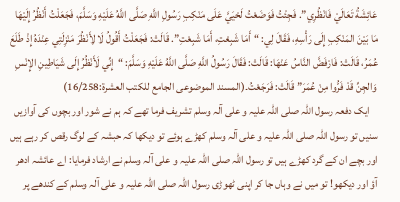عَائِشَةُ تَعَالَيْ فَانْظُرِي”. فَجِئْتُ فَوَضَعْتُ لَحْيَيَّ عَلَى مَنْكِبِ رَسُولِ اللَّهِ صَلَّى اللَّهُ عَلَيْهِ وَسَلَّمَ، فَجَعَلْتُ أَنْظُرُ إِلَيْهَا مَا بَيْنَ المَنْكِبِ إِلَى رَأْسِهِ، فَقَالَ لِي: “أَمَا شَبِعْتِ، أَمَا شَبِعْتِ”. قَالَتْ: فَجَعَلْتُ أَقُولُ لَا لِأَنْظُرَ مَنْزِلَتِي عِنْدَهُ إِذْ طَلَعَ عُمَرُ، قَالَتْ: فَارْفَضَّ النَّاسُ عَنْهَا: قَالَتْ: فَقَالَ رَسُولُ اللَّهِ صَلَّى اللَّهُ عَلَيْهِ وَسَلَّمَ: “إِنِّي لَأَنْظُرُ إِلَى شَيَاطِينِ الإِنْسِ وَالجِنِّ قَدْ فَرُّوا مِنْ عُمَرَ” قَالَتْ: فَرَجَعْتُ۔(المسند الموضوعی الجامع للکتب العشرۃ:16/258)
    ایک دفعہ رسول اللہ صلی اللہ علیہ و علی آلہ وسلم تشریف فرما تھے کہ ہم نے شور اور بچوں کی آوازیں سنیں تو رسول اللہ صلی اللہ علیہ و علی آلہ وسلم کھڑے ہوئے تو دیکھا کہ حبشہ کے لوگ رقص کر رہے ہیں اور بچے ان کے گرد کھڑے ہیں تو رسول اللہ صلی اللہ علیہ و علی آلہ وسلم نے ارشاد فرمایا: اے عائشہ ادھر آؤ اور دیکھو! تو میں نے وہاں جا کر اپنی ٹھوڑی رسول اللہ صلی اللہ علیہ و علی آلہ وسلم کے کندھے پر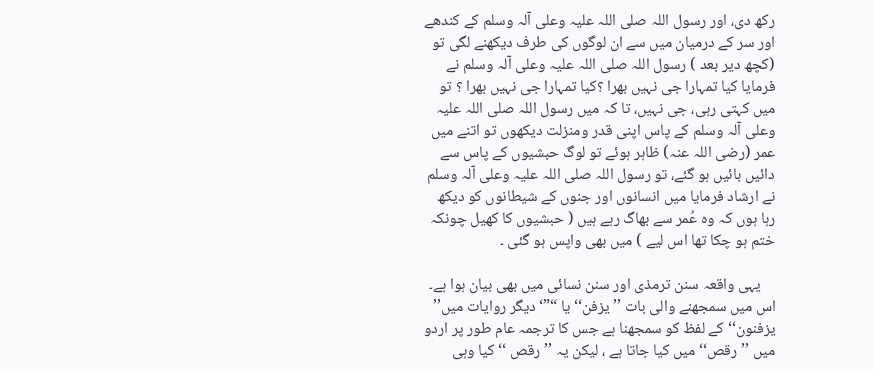رکھ دی، اور رسول اللہ صلی اللہ علیہ وعلی آلہ وسلم کے کندھے اور سر کے درمیان میں سے ان لوگوں کی طرف دیکھنے لگی تو (کچھ دیر بعد ) رسول اللہ صلی اللہ علیہ وعلی آلہ وسلم نے فرمایا کیا تمہارا جی نہیں بھرا ؟کیا تمہارا جی نہیں بھرا ؟ تو میں کہتی رہی، جی نہیں، تا کہ میں رسول اللہ صلی اللہ علیہ وعلی آلہ وسلم کے پاس اپنی قدر ومنزلت دیکھوں تو اتنے میں عمر (رضی اللہ عنہ) ظاہر ہوئے تو لوگ حبشیوں کے پاس سے دائیں بائیں ہو گئے، تو رسول اللہ صلی اللہ علیہ وعلی آلہ وسلم نے ارشاد فرمایا میں انسانوں اور جنوں کے شیطانوں کو دیکھ رہا ہوں کہ وہ عُمر سے بھاگ رہے ہیں ( حبشیوں کا کھیل چونکہ ختم ہو چکا تھا اس لیے ) میں بھی واپس ہو گئی ۔

    یہی واقعہ سنن ترمذی اور سنن نسائی میں بھی بیان ہوا ہے۔ اس میں سمجھنے والی بات ’’ یزفن‘‘ یا “”‘ دیگر روایات میں’’ یزفنون‘‘ کے لفظ کو سمجھنا ہے جس کا ترجمہ عام طور پر اردو میں ’’رقص‘‘ میں کیا جاتا ہے ، لیکن یہ ’’رقص ‘‘ کیا وہی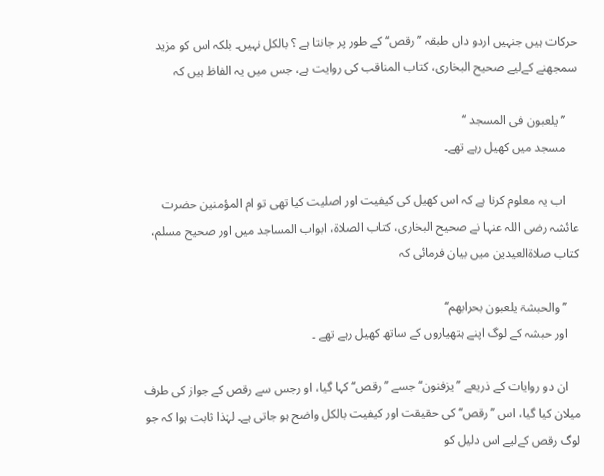حرکات ہیں جنہیں اردو داں طبقہ ’’ رقص‘‘ کے طور پر جانتا ہے ؟ بالکل نہیں۔ بلکہ اس کو مزید سمجھنے کےلیے صحیح البخاری، کتاب المناقب کی روایت ہے، جس میں یہ الفاظ ہیں کہ

    ’’ یلعبون فی المسجد ‘‘
    مسجد میں کھیل رہے تھے۔

    اب یہ معلوم کرنا ہے کہ اس کھیل کی کیفیت اور اصلیت کیا تھی تو ام المؤمنین حضرت عائشہ رضی اللہ عنہا نے صحیح البخاری، کتاب الصلاۃ، ابواب المساجد میں اور صحیح مسلم، کتاب صلاۃالعیدین میں بیان فرمائی کہ

    ’’ والحبشۃ یلعبون بحرابھم‘‘
    اور حبشہ کے لوگ اپنے ہتھیاروں کے ساتھ کھیل رہے تھے ۔

    ان دو روایات کے ذریعے ’’یزفنون‘‘ جسے ’’رقص‘‘ کہا گیا، او رجس سے رقص کے جواز کی طرف میلان کیا گیا، اس ’’رقص‘‘ کی حقیقت اور کیفیت بالکل واضح ہو جاتی ہے۔ لہٰذا ثابت ہوا کہ جو لوگ رقص کےلیے اس دلیل کو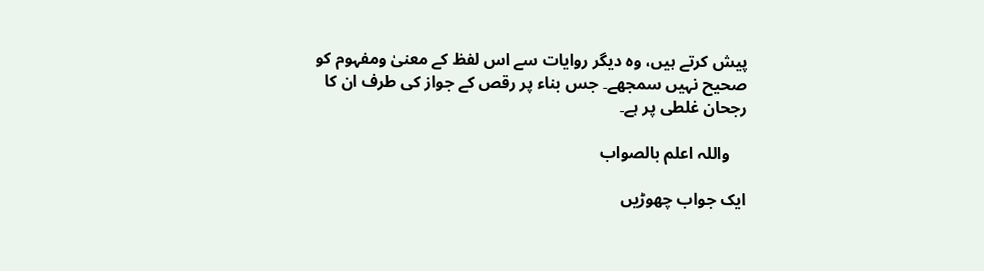پیش کرتے ہیں، وہ دیگر روایات سے اس لفظ کے معنیٰ ومفہوم کو صحیح نہیں سمجھے۔ جس بناء پر رقص کے جواز کی طرف ان کا رجحان غلطی پر ہے۔

    واللہ اعلم بالصواب

ایک جواب چھوڑیں